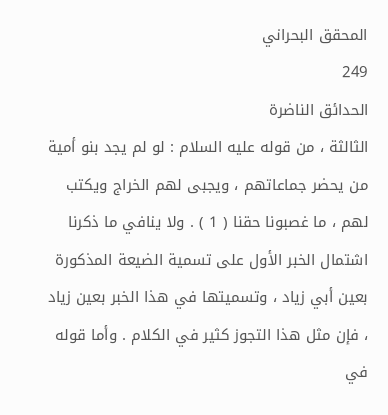المحقق البحراني
249
الحدائق الناضرة
الثالثة ، من قوله عليه السلام : لو لم يجد بنو أمية من يحضر جماعاتهم ، ويجبى لهم الخراج ويكتب لهم ، ما غصبونا حقنا ( 1 ) . ولا ينافي ما ذكرنا اشتمال الخبر الأول على تسمية الضيعة المذكورة بعين أبي زياد ، وتسميتها في هذا الخبر بعين زياد ، فإن مثل هذا التجوز كثير في الكلام . وأما قوله في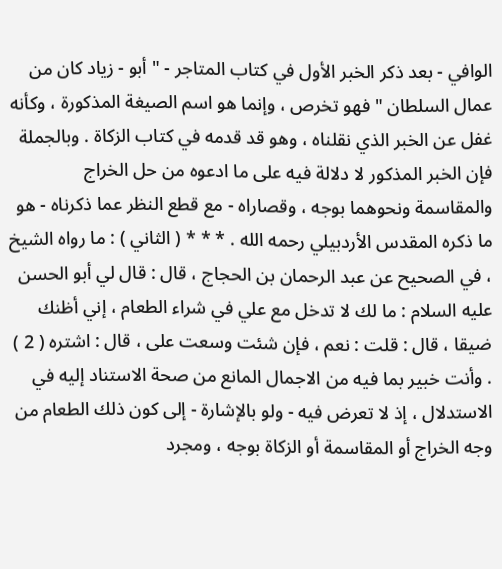الوافي - بعد ذكر الخبر الأول في كتاب المتاجر - " أبو - زياد كان من عمال السلطان " فهو تخرص ، وإنما هو اسم الصيغة المذكورة ، وكأنه غفل عن الخبر الذي نقلناه ، وهو قد قدمه في كتاب الزكاة . وبالجملة فإن الخبر المذكور لا دلالة فيه على ما ادعوه من حل الخراج والمقاسمة ونحوهما بوجه ، وقصاراه - مع قطع النظر عما ذكرناه - هو ما ذكره المقدس الأردبيلي رحمه الله . * * * ( الثاني ) : ما رواه الشيخ ، في الصحيح عن عبد الرحمان بن الحجاج ، قال : قال لي أبو الحسن عليه السلام : ما لك لا تدخل مع علي في شراء الطعام ، إني أظنك ضيقا ، قال : قلت : نعم ، فإن شئت وسعت على ، قال : اشتره ( 2 ) . وأنت خبير بما فيه من الاجمال المانع من صحة الاستناد إليه في الاستدلال ، إذ لا تعرض فيه - ولو بالإشارة - إلى كون ذلك الطعام من وجه الخراج أو المقاسمة أو الزكاة بوجه ، ومجرد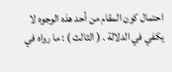احتمال كون المقام من أحد هذه الوجوه لا يكفي في الدلالة . ( الثالث ) : ما رواه في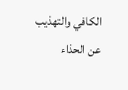الكافي والتهذيب عن الحذاء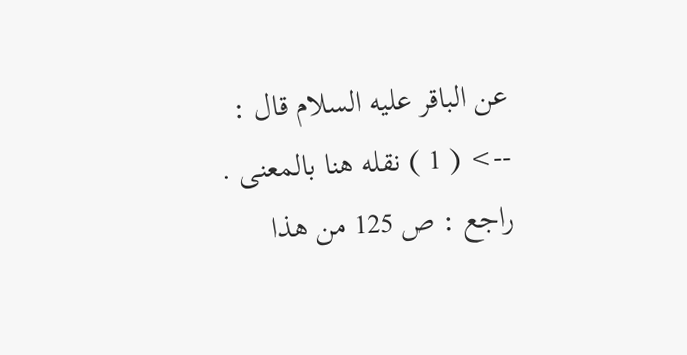عن الباقر عليه السلام قال :
--> ( 1 ) نقله هنا بالمعنى . راجع : ص 125 من هذا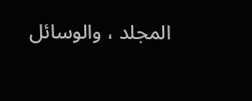المجلد ، والوسائل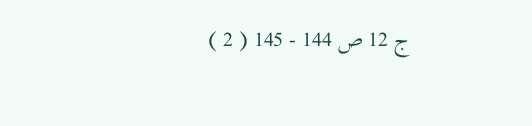ج 12 ص 144 - 145 ( 2 )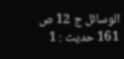الوسائل ج 12 ص 161 حديث : 1